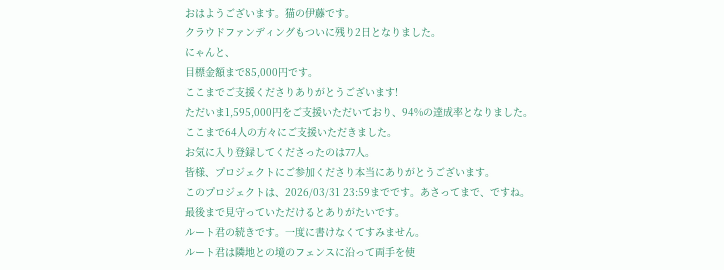おはようございます。猫の伊藤です。
クラウドファンディングもついに残り2日となりました。
にゃんと、
目標金額まで85,000円です。
ここまでご支援くださりありがとうございます!
ただいま1,595,000円をご支援いただいており、94%の達成率となりました。
ここまで64人の方々にご支援いただきました。
お気に入り登録してくださったのは77人。
皆様、プロジェクトにご参加くださり本当にありがとうございます。
このプロジェクトは、2026/03/31 23:59までです。あさってまで、ですね。
最後まで見守っていただけるとありがたいです。
ルート君の続きです。一度に書けなくてすみません。
ルート君は隣地との境のフェンスに沿って両手を使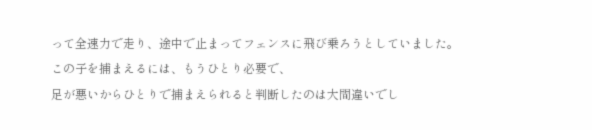って全速力で走り、途中で止まってフェンスに飛び乗ろうとしていました。
この子を捕まえるには、もうひとり必要で、
足が悪いからひとりで捕まえられると判断したのは大間違いでし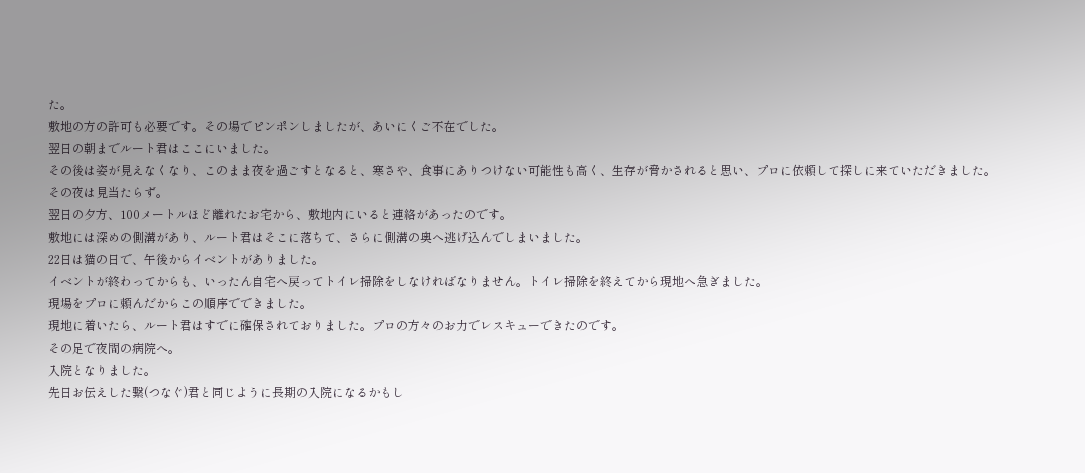た。
敷地の方の許可も必要です。その場でピンポンしましたが、あいにくご不在でした。
翌日の朝までルート君はここにいました。
その後は姿が見えなくなり、このまま夜を過ごすとなると、寒さや、食事にありつけない可能性も高く、生存が脅かされると思い、プロに依頼して探しに来ていただきました。
その夜は見当たらず。
翌日の夕方、100メートルほど離れたお宅から、敷地内にいると連絡があったのです。
敷地には深めの側溝があり、ルート君はそこに落ちて、さらに側溝の奥へ逃げ込んでしまいました。
22日は猫の日で、午後からイベントがありました。
イベントが終わってからも、いったん自宅へ戻ってトイレ掃除をしなければなりません。トイレ掃除を終えてから現地へ急ぎました。
現場をプロに頼んだからこの順序でできました。
現地に着いたら、ルート君はすでに確保されておりました。プロの方々のお力でレスキューできたのです。
その足で夜間の病院へ。
入院となりました。
先日お伝えした繋(つなぐ)君と同じように長期の入院になるかもし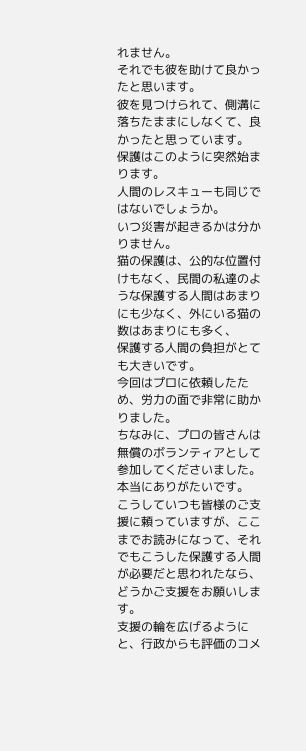れません。
それでも彼を助けて良かったと思います。
彼を見つけられて、側溝に落ちたままにしなくて、良かったと思っています。
保護はこのように突然始まります。
人間のレスキューも同じではないでしょうか。
いつ災害が起きるかは分かりません。
猫の保護は、公的な位置付けもなく、民間の私達のような保護する人間はあまりにも少なく、外にいる猫の数はあまりにも多く、
保護する人間の負担がとても大きいです。
今回はプロに依頼したため、労力の面で非常に助かりました。
ちなみに、プロの皆さんは無償のボランティアとして参加してくださいました。本当にありがたいです。
こうしていつも皆様のご支援に頼っていますが、ここまでお読みになって、それでもこうした保護する人間が必要だと思われたなら、どうかご支援をお願いします。
支援の輪を広げるようにと、行政からも評価のコメ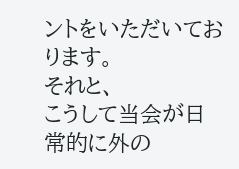ントをいただいております。
それと、
こうして当会が日常的に外の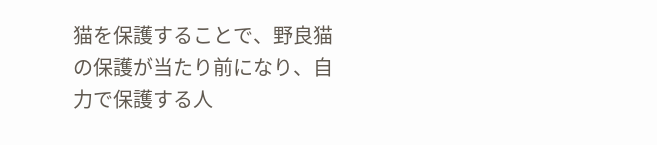猫を保護することで、野良猫の保護が当たり前になり、自力で保護する人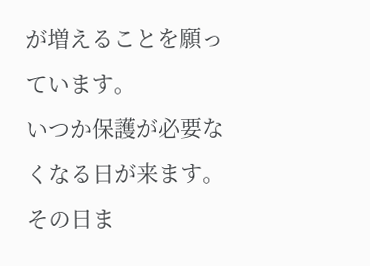が増えることを願っています。
いつか保護が必要なくなる日が来ます。
その日ま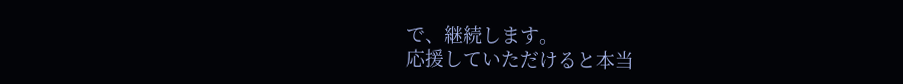で、継続します。
応援していただけると本当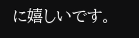に嬉しいです。